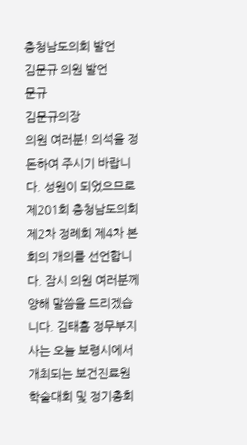충청남도의회 발언
김문규 의원 발언
문규
김문규의장
의원 여러분! 의석을 정돈하여 주시기 바랍니다. 성원이 되었으므로 제201회 충청남도의회 제2차 정례회 제4차 본회의 개의를 선언합니다. 잠시 의원 여러분께 양해 말씀을 드리겠습니다. 김태흠 정무부지사는 오늘 보령시에서 개최되는 보건진료원 학술대회 및 정기총회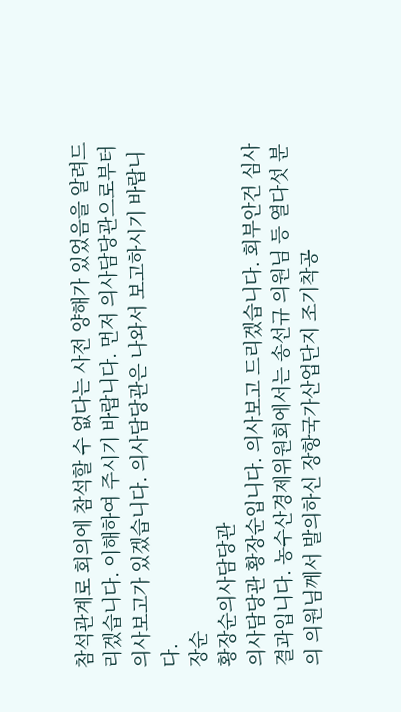참석관계로 회의에 참석할 수 없다는 사전 양해가 있었음을 알려드리겠습니다. 이해하여 주시기 바랍니다. 먼저 의사담당관으로부터 의사보고가 있겠습니다. 의사담당관은 나와서 보고하시기 바랍니다.
장순
황장순의사담당관
의사담당관 황장순입니다. 의사보고 드리겠습니다. 회부안건 심사결과입니다. 농수산경제위원회에서는 송선규 의원님 등 열다섯 분의 의원님께서 발의하신 장항국가산업단지 조기착공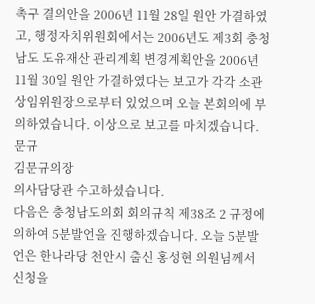촉구 결의안을 2006년 11월 28일 원안 가결하였고, 행정자치위원회에서는 2006년도 제3회 충청남도 도유재산 관리계획 변경계획안을 2006년 11월 30일 원안 가결하였다는 보고가 각각 소관 상임위원장으로부터 있었으며 오늘 본회의에 부의하였습니다. 이상으로 보고를 마치겠습니다.
문규
김문규의장
의사담당관 수고하셨습니다.
다음은 충청남도의회 회의규칙 제38조 2 규정에 의하여 5분발언을 진행하겠습니다. 오늘 5분발언은 한나라당 천안시 출신 홍성현 의원님께서 신청을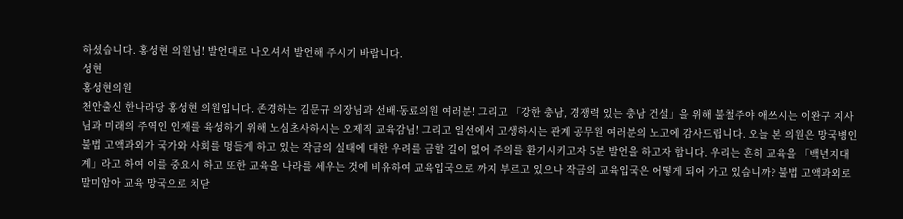하셨습니다. 홍성현 의원님! 발언대로 나오셔서 발언해 주시기 바랍니다.
성현
홍성현의원
천안출신 한나라당 홍성현 의원입니다. 존경하는 김문규 의장님과 선배·동료의원 여러분! 그리고 「강한 충남, 경쟁력 있는 충남 건설」을 위해 불철주야 애쓰시는 이완구 지사님과 미래의 주역인 인재를 육성하기 위해 노심초사하시는 오제직 교육감님! 그리고 일선에서 고생하시는 관계 공무원 여러분의 노고에 감사드립니다. 오늘 본 의원은 망국병인 불법 고액과외가 국가와 사회를 멍들게 하고 있는 작금의 실태에 대한 우려를 금할 길이 없어 주의를 환기시키고자 5분 발언을 하고자 합니다. 우리는 흔히 교육을 「백년지대계」라고 하여 이를 중요시 하고 또한 교육을 나라를 세우는 것에 비유하여 교육입국으로 까지 부르고 있으나 작금의 교육입국은 어떻게 되어 가고 있습니까? 불법 고액과외로 말미암아 교육 망국으로 치닫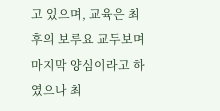고 있으며, 교육은 최후의 보루요 교두보며 마지막 양심이라고 하였으나 최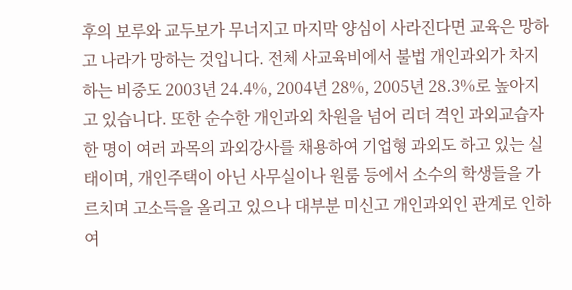후의 보루와 교두보가 무너지고 마지막 양심이 사라진다면 교육은 망하고 나라가 망하는 것입니다. 전체 사교육비에서 불법 개인과외가 차지하는 비중도 2003년 24.4%, 2004년 28%, 2005년 28.3%로 높아지고 있습니다. 또한 순수한 개인과외 차원을 넘어 리더 격인 과외교습자 한 명이 여러 과목의 과외강사를 채용하여 기업형 과외도 하고 있는 실태이며, 개인주택이 아닌 사무실이나 원룸 등에서 소수의 학생들을 가르치며 고소득을 올리고 있으나 대부분 미신고 개인과외인 관계로 인하여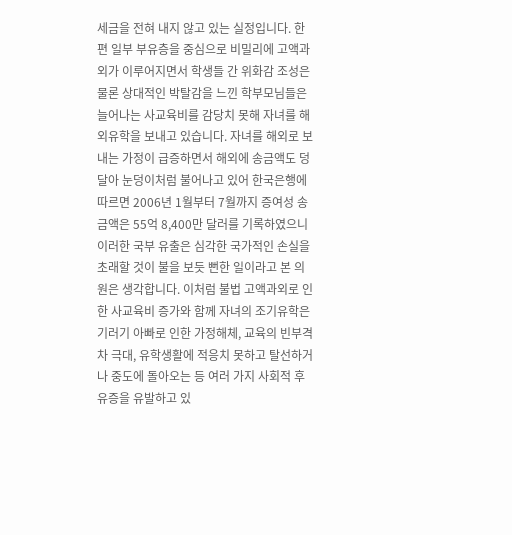세금을 전혀 내지 않고 있는 실정입니다. 한편 일부 부유층을 중심으로 비밀리에 고액과외가 이루어지면서 학생들 간 위화감 조성은 물론 상대적인 박탈감을 느낀 학부모님들은 늘어나는 사교육비를 감당치 못해 자녀를 해외유학을 보내고 있습니다. 자녀를 해외로 보내는 가정이 급증하면서 해외에 송금액도 덩달아 눈덩이처럼 불어나고 있어 한국은행에 따르면 2006년 1월부터 7월까지 증여성 송금액은 55억 8,400만 달러를 기록하였으니 이러한 국부 유출은 심각한 국가적인 손실을 초래할 것이 불을 보듯 뻔한 일이라고 본 의원은 생각합니다. 이처럼 불법 고액과외로 인한 사교육비 증가와 함께 자녀의 조기유학은 기러기 아빠로 인한 가정해체, 교육의 빈부격차 극대, 유학생활에 적응치 못하고 탈선하거나 중도에 돌아오는 등 여러 가지 사회적 후유증을 유발하고 있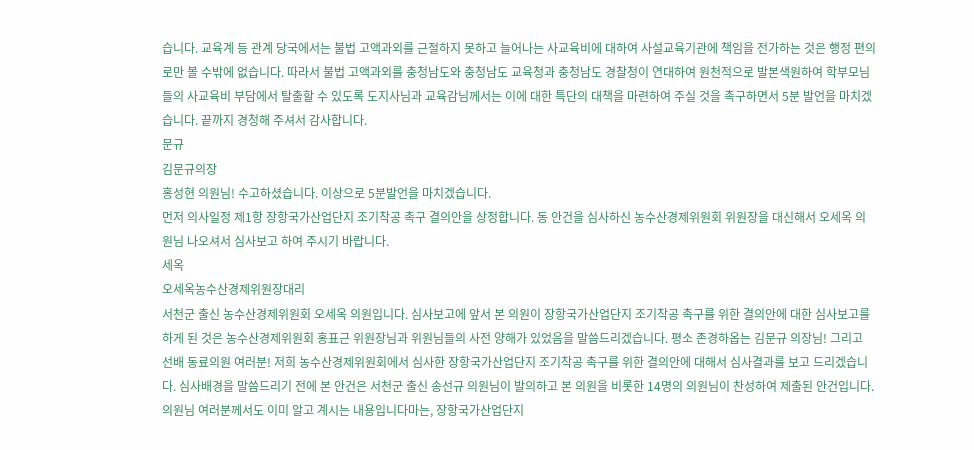습니다. 교육계 등 관계 당국에서는 불법 고액과외를 근절하지 못하고 늘어나는 사교육비에 대하여 사설교육기관에 책임을 전가하는 것은 행정 편의로만 볼 수밖에 없습니다. 따라서 불법 고액과외를 충청남도와 충청남도 교육청과 충청남도 경찰청이 연대하여 원천적으로 발본색원하여 학부모님들의 사교육비 부담에서 탈출할 수 있도록 도지사님과 교육감님께서는 이에 대한 특단의 대책을 마련하여 주실 것을 촉구하면서 5분 발언을 마치겠습니다. 끝까지 경청해 주셔서 감사합니다.
문규
김문규의장
홍성현 의원님! 수고하셨습니다. 이상으로 5분발언을 마치겠습니다.
먼저 의사일정 제1항 장항국가산업단지 조기착공 촉구 결의안을 상정합니다. 동 안건을 심사하신 농수산경제위원회 위원장을 대신해서 오세옥 의원님 나오셔서 심사보고 하여 주시기 바랍니다.
세옥
오세옥농수산경제위원장대리
서천군 출신 농수산경제위원회 오세옥 의원입니다. 심사보고에 앞서 본 의원이 장항국가산업단지 조기착공 촉구를 위한 결의안에 대한 심사보고를 하게 된 것은 농수산경제위원회 홍표근 위원장님과 위원님들의 사전 양해가 있었음을 말씀드리겠습니다. 평소 존경하옵는 김문규 의장님! 그리고 선배 동료의원 여러분! 저희 농수산경제위원회에서 심사한 장항국가산업단지 조기착공 촉구를 위한 결의안에 대해서 심사결과를 보고 드리겠습니다. 심사배경을 말씀드리기 전에 본 안건은 서천군 출신 송선규 의원님이 발의하고 본 의원을 비롯한 14명의 의원님이 찬성하여 제출된 안건입니다. 의원님 여러분께서도 이미 알고 계시는 내용입니다마는, 장항국가산업단지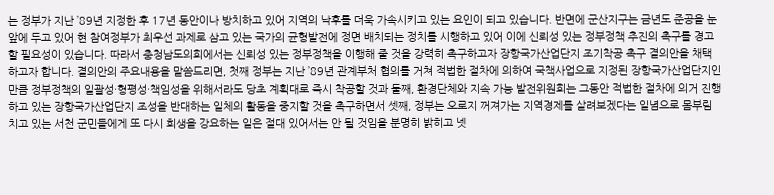는 정부가 지난 ’89년 지정한 후 17년 동안이나 방치하고 있어 지역의 낙후를 더욱 가속시키고 있는 요인이 되고 있습니다. 반면에 군산지구는 금년도 준공을 눈앞에 두고 있어 현 참여정부가 최우선 과제로 삼고 있는 국가의 균형발전에 정면 배치되는 정치를 시행하고 있어 이에 신뢰성 있는 정부정책 추진의 촉구를 경고할 필요성이 있습니다. 따라서 충청남도의회에서는 신뢰성 있는 정부정책을 이행해 줄 것을 강력히 촉구하고자 장항국가산업단지 조기착공 촉구 결의안을 채택하고자 합니다. 결의안의 주요내용을 말씀드리면, 첫째 정부는 지난 ’89년 관계부처 협의를 거쳐 적법한 절차에 의하여 국책사업으로 지정된 장항국가산업단지인 만큼 정부정책의 일괄성·형평성·책임성을 위해서라도 당초 계획대로 즉시 착공할 것과 둘째, 환경단체와 지속 가능 발전위원회는 그동안 적법한 절차에 의거 진행하고 있는 장항국가산업단지 조성을 반대하는 일체의 활동을 중지할 것을 촉구하면서 셋째, 정부는 오로지 꺼져가는 지역경제를 살려보겠다는 일념으로 몸부림 치고 있는 서천 군민들에게 또 다시 희생을 강요하는 일은 절대 있어서는 안 될 것임을 분명히 밝히고 넷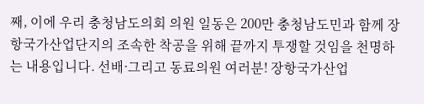째, 이에 우리 충청남도의회 의원 일동은 200만 충청남도민과 함께 장항국가산업단지의 조속한 착공을 위해 끝까지 투쟁할 것임을 천명하는 내용입니다. 선배·그리고 동료의원 여러분! 장항국가산업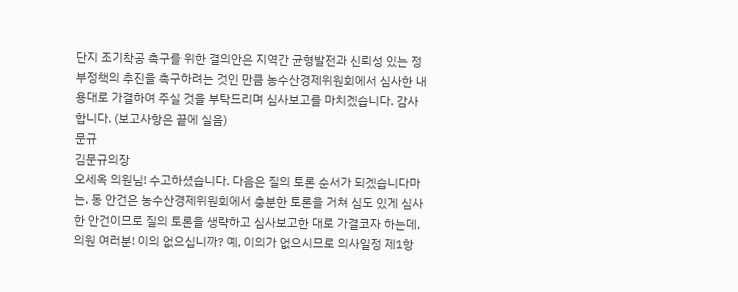단지 조기착공 촉구를 위한 결의안은 지역간 균형발전과 신뢰성 있는 정부정책의 추진을 촉구하려는 것인 만큼 농수산경제위원회에서 심사한 내용대로 가결하여 주실 것을 부탁드리며 심사보고를 마치겠습니다. 감사합니다. (보고사항은 끝에 실음)
문규
김문규의장
오세옥 의원님! 수고하셨습니다. 다음은 질의 토론 순서가 되겠습니다마는, 동 안건은 농수산경제위원회에서 충분한 토론을 거쳐 심도 있게 심사한 안건이므로 질의 토론을 생략하고 심사보고한 대로 가결코자 하는데, 의원 여러분! 이의 없으십니까? 예, 이의가 없으시므로 의사일정 제1항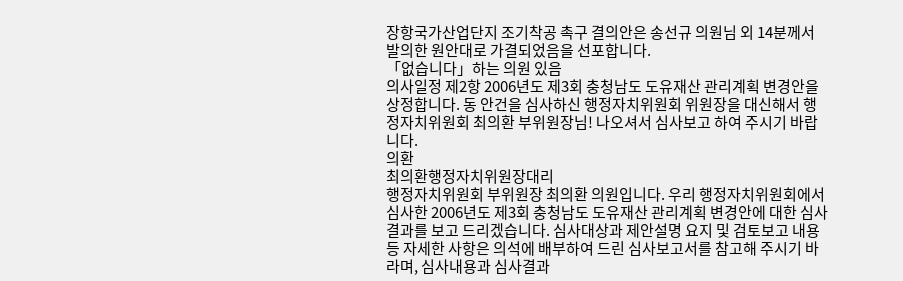장항국가산업단지 조기착공 촉구 결의안은 송선규 의원님 외 14분께서 발의한 원안대로 가결되었음을 선포합니다.
「없습니다」하는 의원 있음
의사일정 제2항 2006년도 제3회 충청남도 도유재산 관리계획 변경안을 상정합니다. 동 안건을 심사하신 행정자치위원회 위원장을 대신해서 행정자치위원회 최의환 부위원장님! 나오셔서 심사보고 하여 주시기 바랍니다.
의환
최의환행정자치위원장대리
행정자치위원회 부위원장 최의환 의원입니다. 우리 행정자치위원회에서 심사한 2006년도 제3회 충청남도 도유재산 관리계획 변경안에 대한 심사 결과를 보고 드리겠습니다. 심사대상과 제안설명 요지 및 검토보고 내용 등 자세한 사항은 의석에 배부하여 드린 심사보고서를 참고해 주시기 바라며, 심사내용과 심사결과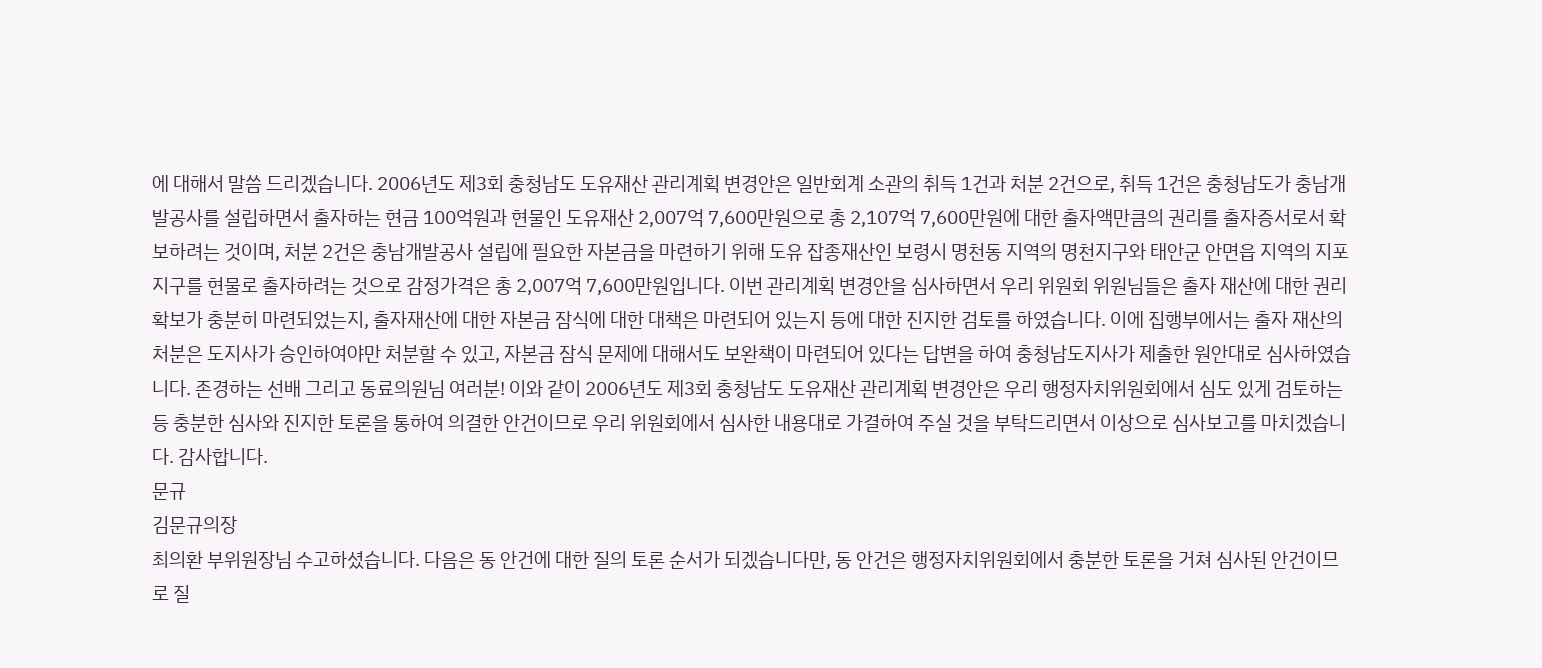에 대해서 말씀 드리겠습니다. 2006년도 제3회 충청남도 도유재산 관리계획 변경안은 일반회계 소관의 취득 1건과 처분 2건으로, 취득 1건은 충청남도가 충남개발공사를 설립하면서 출자하는 현금 100억원과 현물인 도유재산 2,007억 7,600만원으로 총 2,107억 7,600만원에 대한 출자액만큼의 권리를 출자증서로서 확보하려는 것이며, 처분 2건은 충남개발공사 설립에 필요한 자본금을 마련하기 위해 도유 잡종재산인 보령시 명천동 지역의 명천지구와 태안군 안면읍 지역의 지포지구를 현물로 출자하려는 것으로 감정가격은 총 2,007억 7,600만원입니다. 이번 관리계획 변경안을 심사하면서 우리 위원회 위원님들은 출자 재산에 대한 권리확보가 충분히 마련되었는지, 출자재산에 대한 자본금 잠식에 대한 대책은 마련되어 있는지 등에 대한 진지한 검토를 하였습니다. 이에 집행부에서는 출자 재산의 처분은 도지사가 승인하여야만 처분할 수 있고, 자본금 잠식 문제에 대해서도 보완책이 마련되어 있다는 답변을 하여 충청남도지사가 제출한 원안대로 심사하였습니다. 존경하는 선배 그리고 동료의원님 여러분! 이와 같이 2006년도 제3회 충청남도 도유재산 관리계획 변경안은 우리 행정자치위원회에서 심도 있게 검토하는 등 충분한 심사와 진지한 토론을 통하여 의결한 안건이므로 우리 위원회에서 심사한 내용대로 가결하여 주실 것을 부탁드리면서 이상으로 심사보고를 마치겠습니다. 감사합니다.
문규
김문규의장
최의환 부위원장님 수고하셨습니다. 다음은 동 안건에 대한 질의 토론 순서가 되겠습니다만, 동 안건은 행정자치위원회에서 충분한 토론을 거쳐 심사된 안건이므로 질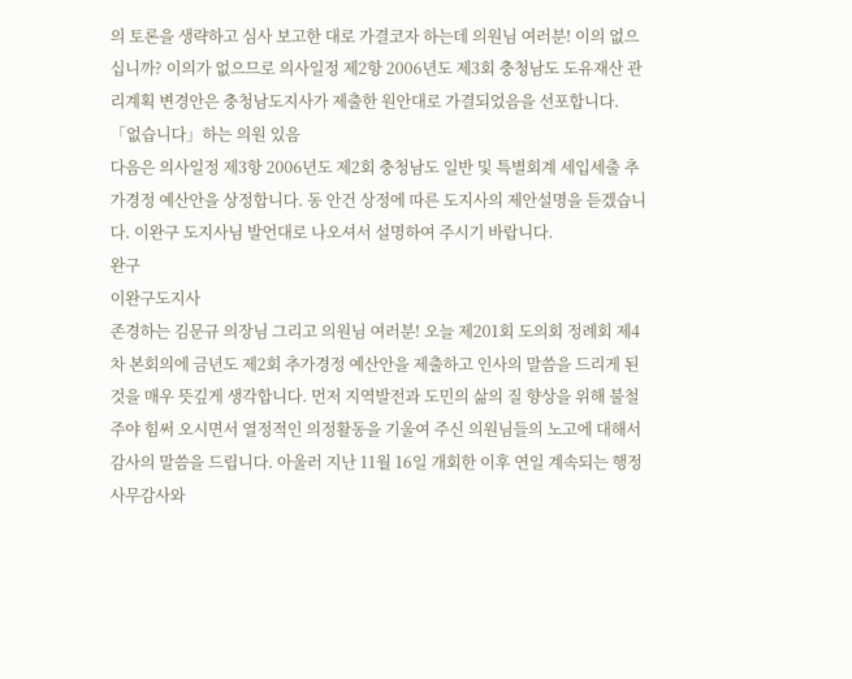의 토론을 생략하고 심사 보고한 대로 가결코자 하는데 의원님 여러분! 이의 없으십니까? 이의가 없으므로 의사일정 제2항 2006년도 제3회 충청남도 도유재산 관리계획 변경안은 충청남도지사가 제출한 원안대로 가결되었음을 선포합니다.
「없습니다」하는 의원 있음
다음은 의사일정 제3항 2006년도 제2회 충청남도 일반 및 특별회계 세입세출 추가경정 예산안을 상정합니다. 동 안건 상정에 따른 도지사의 제안설명을 듣겠습니다. 이완구 도지사님 발언대로 나오셔서 설명하여 주시기 바랍니다.
완구
이완구도지사
존경하는 김문규 의장님 그리고 의원님 여러분! 오늘 제201회 도의회 정례회 제4차 본회의에 금년도 제2회 추가경정 예산안을 제출하고 인사의 말씀을 드리게 된 것을 매우 뜻깊게 생각합니다. 먼저 지역발전과 도민의 삶의 질 향상을 위해 불철주야 힘써 오시면서 열정적인 의정활동을 기울여 주신 의원님들의 노고에 대해서 감사의 말씀을 드립니다. 아울러 지난 11월 16일 개회한 이후 연일 계속되는 행정사무감사와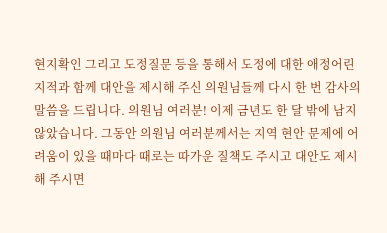현지확인 그리고 도정질문 등을 통해서 도정에 대한 애정어린 지적과 함께 대안을 제시해 주신 의원님들께 다시 한 번 감사의 말씀을 드립니다. 의원님 여러분! 이제 금년도 한 달 밖에 남지 않았습니다. 그동안 의원님 여러분께서는 지역 현안 문제에 어려움이 있을 때마다 때로는 따가운 질책도 주시고 대안도 제시해 주시면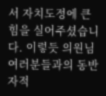서 자치도정에 큰 힘을 실어주셨습니다. 이렇듯 의원님 여러분들과의 동반자적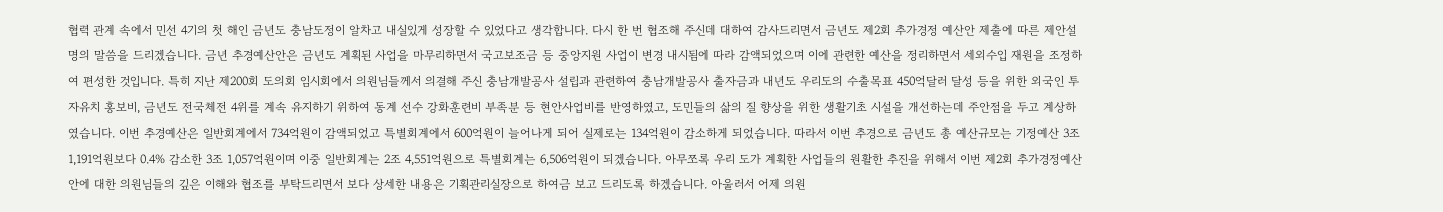협력 관계 속에서 민선 4기의 첫 해인 금년도 충남도정이 알차고 내실있게 성장할 수 있었다고 생각합니다. 다시 한 번 협조해 주신데 대하여 감사드리면서 금년도 제2회 추가경정 예산안 제출에 따른 제안설명의 말씀을 드리겠습니다. 금년 추경예산안은 금년도 계획된 사업을 마무리하면서 국고보조금 등 중앙지원 사업이 변경 내시됨에 따라 감액되었으며 이에 관련한 예산을 정리하면서 세외수입 재원을 조정하여 편성한 것입니다. 특히 지난 제200회 도의회 임시회에서 의원님들께서 의결해 주신 충남개발공사 설립과 관련하여 충남개발공사 출자금과 내년도 우리도의 수출목표 450억달러 달성 등을 위한 외국인 투자유치 홍보비, 금년도 전국체전 4위를 계속 유지하기 위하여 동계 선수 강화훈련비 부족분 등 현안사업비를 반영하였고, 도민들의 삶의 질 향상을 위한 생활기초 시설을 개선하는데 주안점을 두고 계상하였습니다. 이번 추경예산은 일반회계에서 734억원이 감액되었고 특별회계에서 600억원이 늘어나게 되어 실제로는 134억원이 감소하게 되었습니다. 따라서 이번 추경으로 금년도 총 예산규모는 기정예산 3조 1,191억원보다 0.4% 감소한 3조 1,057억원이며 이중 일반회계는 2조 4,551억원으로 특별회계는 6,506억원이 되겠습니다. 아무쪼록 우리 도가 계획한 사업들의 원활한 추진을 위해서 이번 제2회 추가경정예산안에 대한 의원님들의 깊은 이해와 협조를 부탁드리면서 보다 상세한 내용은 기획관리실장으로 하여금 보고 드리도록 하겠습니다. 아울러서 어제 의원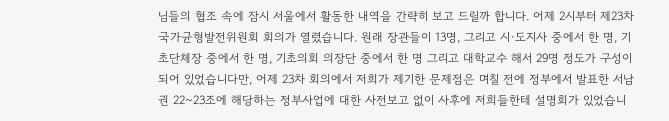님들의 협조 속에 잠시 서울에서 활동한 내역을 간략히 보고 드릴까 합니다. 어제 2시부터 제23차 국가균형발전위원회 회의가 열렸습니다. 원래 장관들이 13명, 그리고 시·도지사 중에서 한 명, 기초단체장 중에서 한 명, 기초의회 의장단 중에서 한 명 그리고 대학교수 해서 29명 정도가 구성이 되어 있었습니다만, 어제 23차 회의에서 저희가 제기한 문제점은 며칠 전에 정부에서 발표한 서남권 22~23조에 해당하는 정부사업에 대한 사전보고 없이 사후에 저희들한테 설명회가 있었습니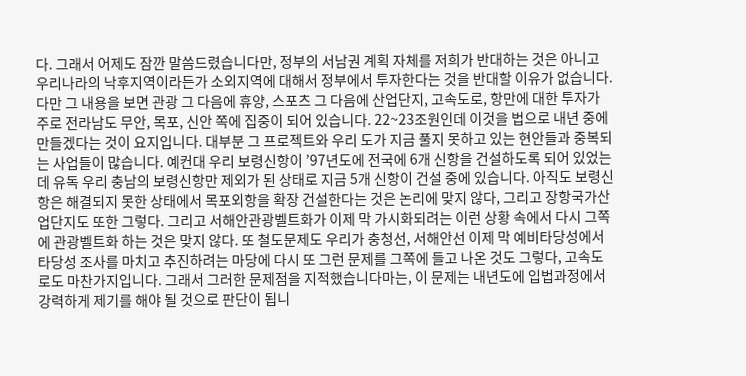다. 그래서 어제도 잠깐 말씀드렸습니다만, 정부의 서남권 계획 자체를 저희가 반대하는 것은 아니고 우리나라의 낙후지역이라든가 소외지역에 대해서 정부에서 투자한다는 것을 반대할 이유가 없습니다. 다만 그 내용을 보면 관광 그 다음에 휴양, 스포츠 그 다음에 산업단지, 고속도로, 항만에 대한 투자가 주로 전라남도 무안, 목포, 신안 쪽에 집중이 되어 있습니다. 22~23조원인데 이것을 법으로 내년 중에 만들겠다는 것이 요지입니다. 대부분 그 프로젝트와 우리 도가 지금 풀지 못하고 있는 현안들과 중복되는 사업들이 많습니다. 예컨대 우리 보령신항이 ’97년도에 전국에 6개 신항을 건설하도록 되어 있었는데 유독 우리 충남의 보령신항만 제외가 된 상태로 지금 5개 신항이 건설 중에 있습니다. 아직도 보령신항은 해결되지 못한 상태에서 목포외항을 확장 건설한다는 것은 논리에 맞지 않다, 그리고 장항국가산업단지도 또한 그렇다. 그리고 서해안관광벨트화가 이제 막 가시화되려는 이런 상황 속에서 다시 그쪽에 관광벨트화 하는 것은 맞지 않다. 또 철도문제도 우리가 충청선, 서해안선 이제 막 예비타당성에서 타당성 조사를 마치고 추진하려는 마당에 다시 또 그런 문제를 그쪽에 들고 나온 것도 그렇다, 고속도로도 마찬가지입니다. 그래서 그러한 문제점을 지적했습니다마는, 이 문제는 내년도에 입법과정에서 강력하게 제기를 해야 될 것으로 판단이 됩니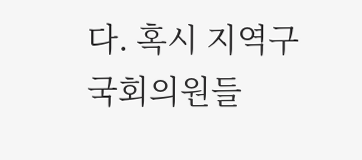다. 혹시 지역구 국회의원들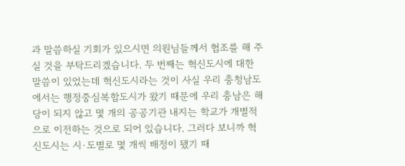과 말씀하실 기회가 있으시면 의원님들께서 협조를 해 주실 것을 부탁드리겠습니다. 두 번째는 혁신도시에 대한 말씀이 있었는데 혁신도시라는 것이 사실 우리 충청남도에서는 행정중심복합도시가 왔기 때문에 우리 충남은 해당이 되지 않고 몇 개의 공공기관 내지는 학교가 개별적으로 이전하는 것으로 되어 있습니다. 그러다 보니까 혁신도시는 시·도별로 몇 개씩 배정이 됐기 때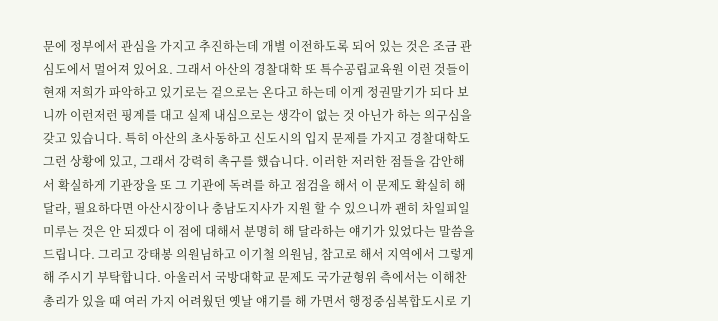문에 정부에서 관심을 가지고 추진하는데 개별 이전하도록 되어 있는 것은 조금 관심도에서 멀어져 있어요. 그래서 아산의 경찰대학 또 특수공립교육원 이런 것들이 현재 저희가 파악하고 있기로는 겉으로는 온다고 하는데 이게 정권말기가 되다 보니까 이런저런 핑계를 대고 실제 내심으로는 생각이 없는 것 아닌가 하는 의구심을 갖고 있습니다. 특히 아산의 초사동하고 신도시의 입지 문제를 가지고 경찰대학도 그런 상황에 있고, 그래서 강력히 촉구를 했습니다. 이러한 저러한 점들을 감안해서 확실하게 기관장을 또 그 기관에 독려를 하고 점검을 해서 이 문제도 확실히 해 달라, 필요하다면 아산시장이나 충남도지사가 지원 할 수 있으니까 괜히 차일피일 미루는 것은 안 되겠다 이 점에 대해서 분명히 해 달라하는 얘기가 있었다는 말씀을 드립니다. 그리고 강태봉 의원님하고 이기철 의원님, 참고로 해서 지역에서 그렇게 해 주시기 부탁합니다. 아울러서 국방대학교 문제도 국가균형위 측에서는 이해찬 총리가 있을 때 여러 가지 어려웠던 옛날 얘기를 해 가면서 행정중심복합도시로 기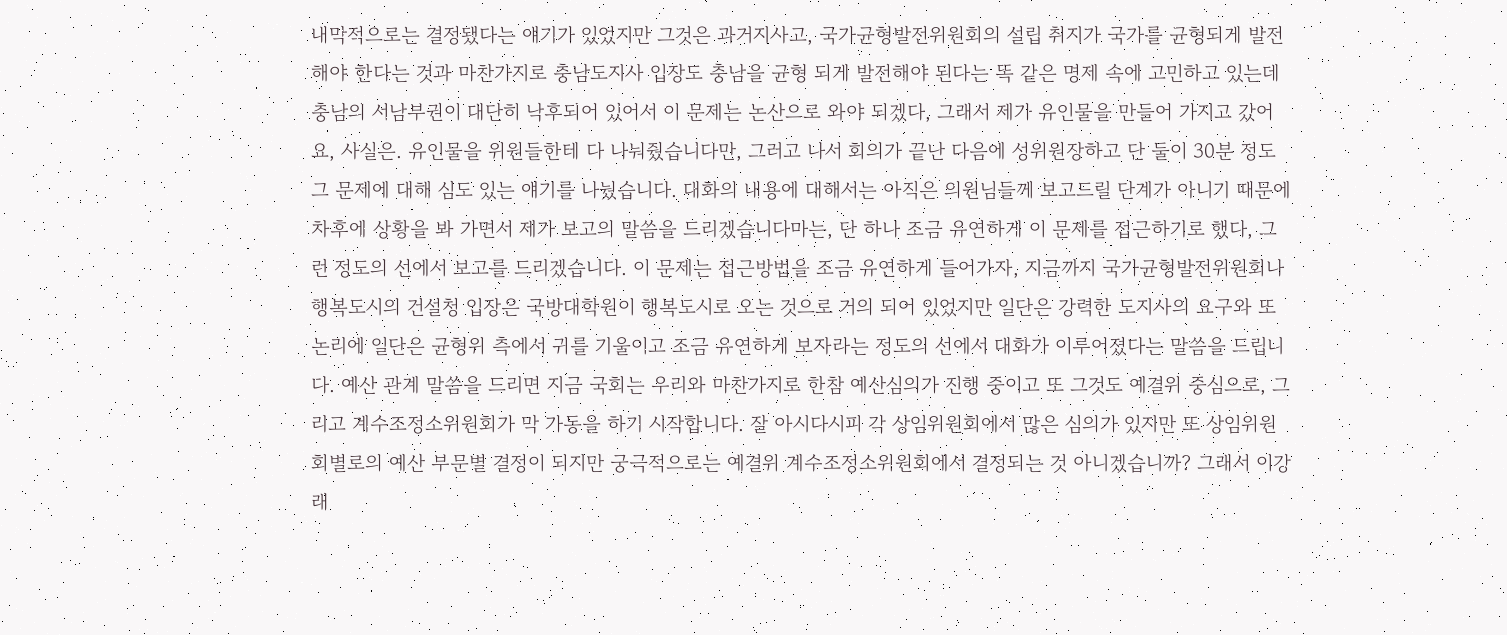내막적으로는 결정됐다는 얘기가 있었지만 그것은 과거지사고, 국가균형발전위원회의 설립 취지가 국가를 균형되게 발전해야 한다는 것과 마찬가지로 충남도지사 입장도 충남을 균형 되게 발전해야 된다는 똑 같은 명제 속에 고민하고 있는데 충남의 서남부권이 대단히 낙후되어 있어서 이 문제는 논산으로 와야 되겠다, 그래서 제가 유인물을 만들어 가지고 갔어요, 사실은. 유인물을 위원들한테 다 나눠줬습니다만, 그러고 나서 회의가 끝난 다음에 성위원장하고 단 둘이 30분 정도 그 문제에 대해 심도 있는 얘기를 나눴습니다. 대화의 내용에 대해서는 아직은 의원님들께 보고드릴 단계가 아니기 때문에 차후에 상황을 봐 가면서 제가 보고의 말씀을 드리겠습니다마는, 단 하나 조금 유연하게 이 문제를 접근하기로 했다, 그런 정도의 선에서 보고를 드리겠습니다. 이 문제는 접근방법을 조금 유연하게 들어가자, 지금까지 국가균형발전위원회나 행복도시의 건설청 입장은 국방대학원이 행복도시로 오는 것으로 거의 되어 있었지만 일단은 강력한 도지사의 요구와 또 논리에 일단은 균형위 측에서 귀를 기울이고 조금 유연하게 보자라는 정도의 선에서 대화가 이루어졌다는 말씀을 드립니다. 예산 관계 말씀을 드리면 지금 국회는 우리와 마찬가지로 한참 예산심의가 진행 중이고 또 그것도 예결위 중심으로, 그리고 계수조정소위원회가 막 가동을 하기 시작합니다. 잘 아시다시피 각 상임위원회에서 많은 심의가 있지만 또 상임위원회별로의 예산 부문별 결정이 되지만 궁극적으로는 예결위 계수조정소위원회에서 결정되는 것 아니겠습니까? 그래서 이강래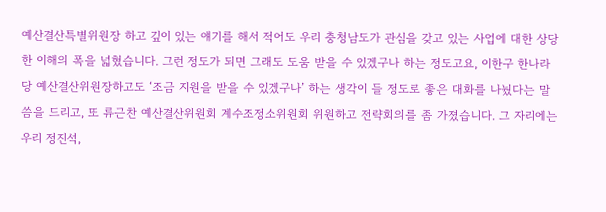예산결산특별위원장 하고 깊이 있는 얘기를 해서 적어도 우리 충청남도가 관심을 갖고 있는 사업에 대한 상당한 이해의 폭을 넓혔습니다. 그런 정도가 되면 그래도 도움 받을 수 있겠구나 하는 정도고요, 이한구 한나라당 예산결산위원장하고도 ‘조금 지원을 받을 수 있겠구나’ 하는 생각이 들 정도로 좋은 대화를 나눴다는 말씀을 드리고, 또 류근찬 예산결산위원회 계수조정소위원회 위원하고 전략회의를 좀 가졌습니다. 그 자리에는 우리 정진석,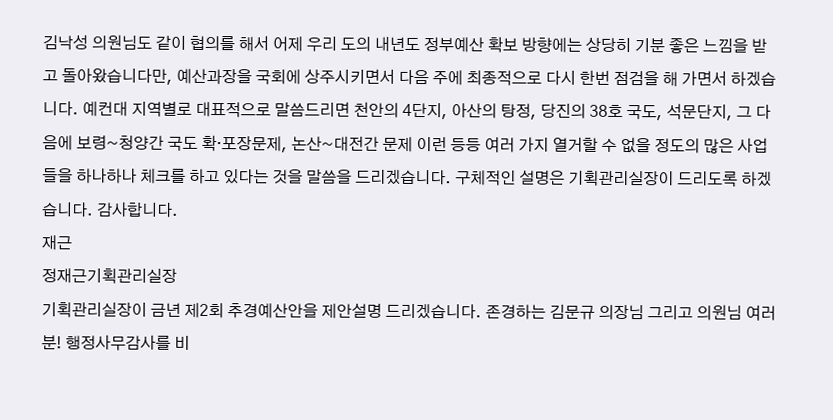김낙성 의원님도 같이 협의를 해서 어제 우리 도의 내년도 정부예산 확보 방향에는 상당히 기분 좋은 느낌을 받고 돌아왔습니다만, 예산과장을 국회에 상주시키면서 다음 주에 최종적으로 다시 한번 점검을 해 가면서 하겠습니다. 예컨대 지역별로 대표적으로 말씀드리면 천안의 4단지, 아산의 탕정, 당진의 38호 국도, 석문단지, 그 다음에 보령~청양간 국도 확·포장문제, 논산~대전간 문제 이런 등등 여러 가지 열거할 수 없을 정도의 많은 사업들을 하나하나 체크를 하고 있다는 것을 말씀을 드리겠습니다. 구체적인 설명은 기획관리실장이 드리도록 하겠습니다. 감사합니다.
재근
정재근기획관리실장
기획관리실장이 금년 제2회 추경예산안을 제안설명 드리겠습니다. 존경하는 김문규 의장님 그리고 의원님 여러분! 행정사무감사를 비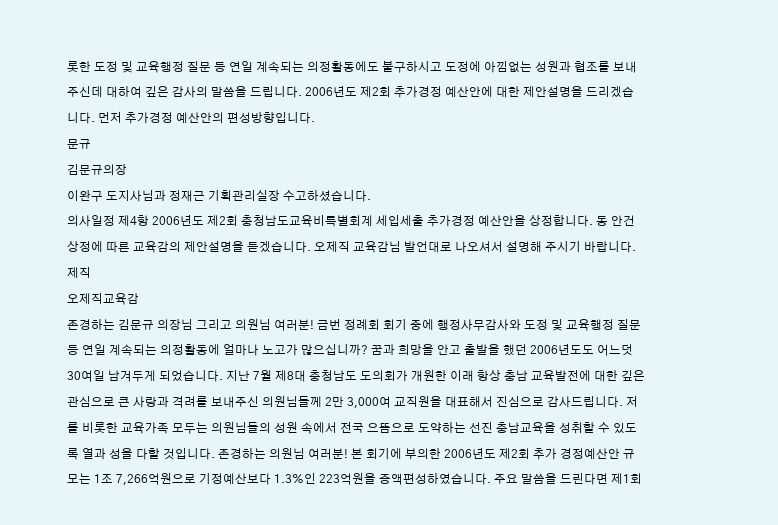롯한 도정 및 교육행정 질문 등 연일 계속되는 의정활동에도 불구하시고 도정에 아낌없는 성원과 협조를 보내주신데 대하여 깊은 감사의 말씀을 드립니다. 2006년도 제2회 추가경정 예산안에 대한 제안설명을 드리겠습니다. 먼저 추가경정 예산안의 편성방향입니다.
문규
김문규의장
이완구 도지사님과 정재근 기획관리실장 수고하셨습니다.
의사일정 제4항 2006년도 제2회 충청남도교육비특별회계 세입세출 추가경정 예산안을 상정합니다. 동 안건 상정에 따른 교육감의 제안설명을 듣겠습니다. 오제직 교육감님 발언대로 나오셔서 설명해 주시기 바랍니다.
제직
오제직교육감
존경하는 김문규 의장님 그리고 의원님 여러분! 금번 정례회 회기 중에 행정사무감사와 도정 및 교육행정 질문 등 연일 계속되는 의정활동에 얼마나 노고가 많으십니까? 꿈과 희망을 안고 출발을 했던 2006년도도 어느덧 30여일 남겨두게 되었습니다. 지난 7월 제8대 충청남도 도의회가 개원한 이래 항상 충남 교육발전에 대한 깊은 관심으로 큰 사랑과 격려를 보내주신 의원님들께 2만 3,000여 교직원을 대표해서 진심으로 감사드립니다. 저를 비롯한 교육가족 모두는 의원님들의 성원 속에서 전국 으뜸으로 도약하는 선진 충남교육을 성취할 수 있도록 열과 성을 다할 것입니다. 존경하는 의원님 여러분! 본 회기에 부의한 2006년도 제2회 추가 경정예산안 규모는 1조 7,266억원으로 기정예산보다 1.3%인 223억원을 증액편성하였습니다. 주요 말씀을 드린다면 제1회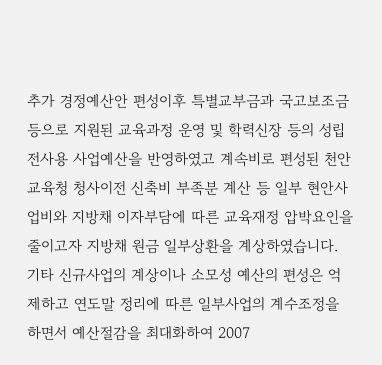추가 경정예산안 편성이후 특별교부금과 국고보조금 등으로 지원된 교육과정 운영 및 학력신장 등의 성립전사용 사업예산을 반영하였고 계속비로 편성된 천안교육청 청사이전 신축비 부족분 계산 등 일부 현안사업비와 지방채 이자부담에 따른 교육재정 압박요인을 줄이고자 지방채 원금 일부상환을 계상하였습니다. 기타 신규사업의 계상이나 소모성 예산의 편성은 억제하고 연도말 정리에 따른 일부사업의 계수조정을 하면서 예산절감을 최대화하여 2007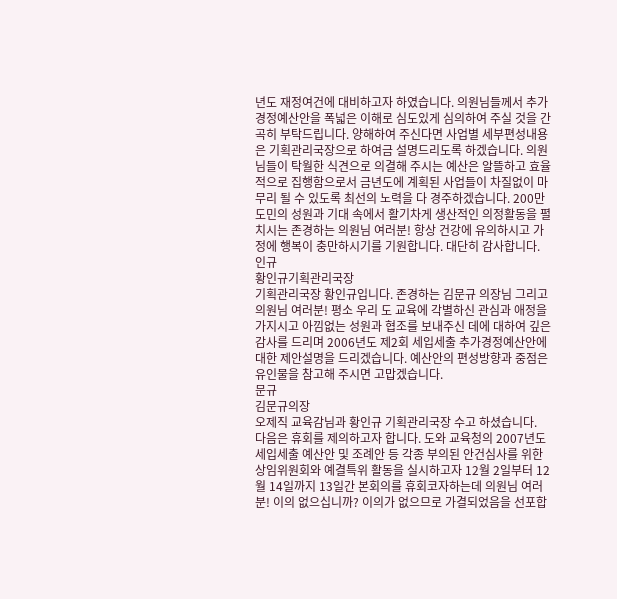년도 재정여건에 대비하고자 하였습니다. 의원님들께서 추가경정예산안을 폭넓은 이해로 심도있게 심의하여 주실 것을 간곡히 부탁드립니다. 양해하여 주신다면 사업별 세부편성내용은 기획관리국장으로 하여금 설명드리도록 하겠습니다. 의원님들이 탁월한 식견으로 의결해 주시는 예산은 알뜰하고 효율적으로 집행함으로서 금년도에 계획된 사업들이 차질없이 마무리 될 수 있도록 최선의 노력을 다 경주하겠습니다. 200만 도민의 성원과 기대 속에서 활기차게 생산적인 의정활동을 펼치시는 존경하는 의원님 여러분! 항상 건강에 유의하시고 가정에 행복이 충만하시기를 기원합니다. 대단히 감사합니다.
인규
황인규기획관리국장
기획관리국장 황인규입니다. 존경하는 김문규 의장님 그리고 의원님 여러분! 평소 우리 도 교육에 각별하신 관심과 애정을 가지시고 아낌없는 성원과 협조를 보내주신 데에 대하여 깊은 감사를 드리며 2006년도 제2회 세입세출 추가경정예산안에 대한 제안설명을 드리겠습니다. 예산안의 편성방향과 중점은 유인물을 참고해 주시면 고맙겠습니다.
문규
김문규의장
오제직 교육감님과 황인규 기획관리국장 수고 하셨습니다.
다음은 휴회를 제의하고자 합니다. 도와 교육청의 2007년도 세입세출 예산안 및 조례안 등 각종 부의된 안건심사를 위한 상임위원회와 예결특위 활동을 실시하고자 12월 2일부터 12월 14일까지 13일간 본회의를 휴회코자하는데 의원님 여러분! 이의 없으십니까? 이의가 없으므로 가결되었음을 선포합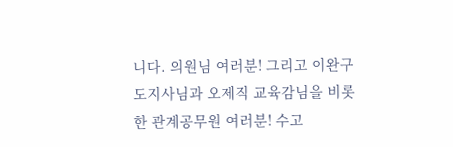니다. 의원님 여러분! 그리고 이완구 도지사님과 오제직 교육감님을 비롯한 관계공무원 여러분! 수고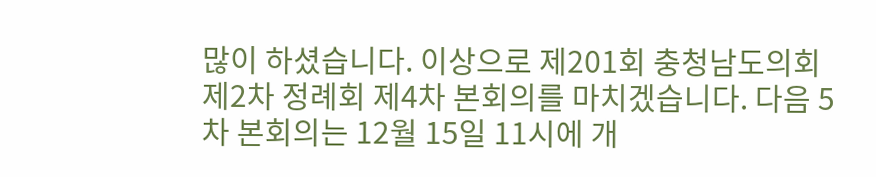많이 하셨습니다. 이상으로 제201회 충청남도의회 제2차 정례회 제4차 본회의를 마치겠습니다. 다음 5차 본회의는 12월 15일 11시에 개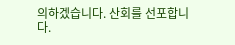의하겠습니다. 산회를 선포합니다.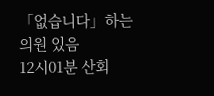「없습니다」하는 의원 있음
12시01분 산회